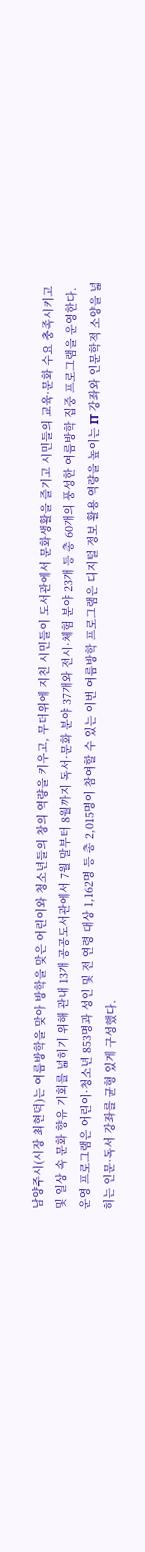남양주시(시장 최현덕)는 여름방학을 맞아 방학을 맞은 어린이와 청소년들의 창의 역량을 키우고, 무더위에 지친 시민들이 도서관에서 문화생활을 즐기고 시민들의 교육·문화 수요 충족시키고 및 일상 속 문화 향유 기회를 넓히기 위해 관내 13개 공공도서관에서 7월 말부터 8월까지 독서·문화 분야 37개와 전시·체험 분야 23개 등 총 60개의 풍성한 여름방학 집중 프로그램을 운영한다.
운영 프로그램은 어린이·청소년 853명과 성인 및 전 연령 대상 1,162명 등 총 2,015명이 참여할 수 있는 이번 여름방학 프로그램은 디지털 정보 활용 역량을 높이는 IT 강좌와 인문학적 소양을 넓히는 인문·독서 강좌를 균형 있게 구성했다.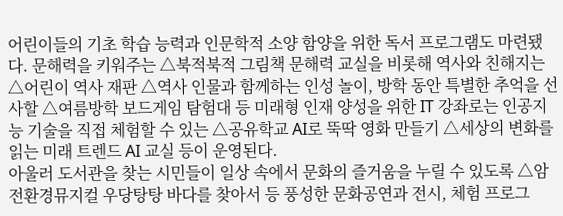어린이들의 기초 학습 능력과 인문학적 소양 함양을 위한 독서 프로그램도 마련됐다. 문해력을 키워주는 △북적북적 그림책 문해력 교실을 비롯해 역사와 친해지는 △어린이 역사 재판 △역사 인물과 함께하는 인성 놀이, 방학 동안 특별한 추억을 선사할 △여름방학 보드게임 탐험대 등 미래형 인재 양성을 위한 IT 강좌로는 인공지능 기술을 직접 체험할 수 있는 △공유학교 AI로 뚝딱 영화 만들기 △세상의 변화를 읽는 미래 트렌드 AI 교실 등이 운영된다.
아울러 도서관을 찾는 시민들이 일상 속에서 문화의 즐거움을 누릴 수 있도록 △암전환경뮤지컬 우당탕탕 바다를 찾아서 등 풍성한 문화공연과 전시, 체험 프로그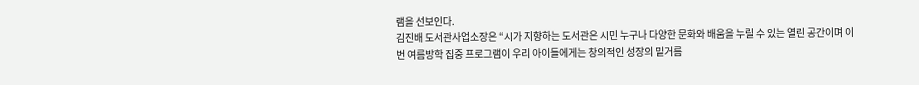램을 선보인다.
김진배 도서관사업소장은 “시가 지향하는 도서관은 시민 누구나 다양한 문화와 배움을 누릴 수 있는 열린 공간이며 이번 여름방학 집중 프로그램이 우리 아이들에게는 창의적인 성장의 밑거름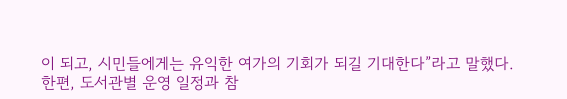이 되고, 시민들에게는 유익한 여가의 기회가 되길 기대한다”라고 말했다.
한편, 도서관별 운영 일정과 참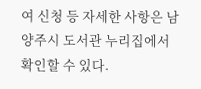여 신청 등 자세한 사항은 남양주시 도서관 누리집에서 확인할 수 있다.